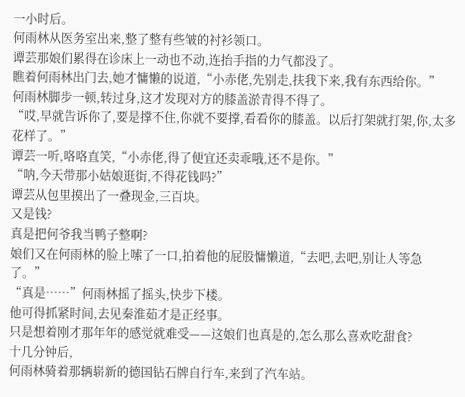一小时后。
何雨林从医务室出来,整了整有些皱的衬衫领口。
谭芸那娘们累得在诊床上一动也不动,连抬手指的力气都没了。
瞧着何雨林出门去,她才慵懒的说道,“小赤佬,先别走,扶我下来,我有东西给你。”
何雨林脚步一顿,转过身,这才发现对方的膝盖淤青得不得了。
“哎,早就告诉你了,要是撑不住,你就不要撑,看看你的膝盖。以后打架就打架,你,太多花样了。”
谭芸一听,咯咯直笑,“小赤佬,得了便宜还卖乖哦,还不是你。”
“呐,今天带那小姑娘逛街,不得花钱吗?”
谭芸从包里摸出了一叠现金,三百块。
又是钱?
真是把何爷我当鸭子整啊?
娘们又在何雨林的脸上嗦了一口,拍着他的屁股慵懒道,“去吧,去吧,别让人等急了。”
“真是……”何雨林摇了摇头,快步下楼。
他可得抓紧时间,去见秦淮茹才是正经事。
只是想着刚才那年年的感觉就难受——这娘们也真是的,怎么那么喜欢吃甜食?
十几分钟后,
何雨林骑着那辆崭新的德国钻石牌自行车,来到了汽车站。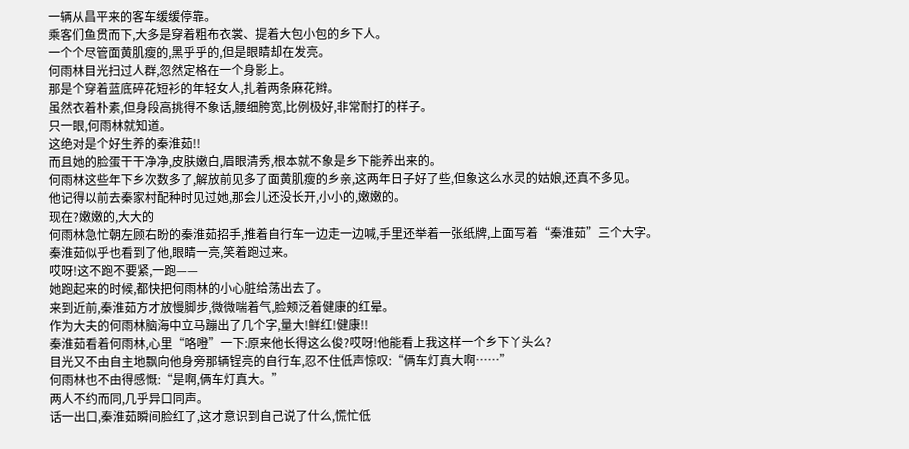一辆从昌平来的客车缓缓停靠。
乘客们鱼贯而下,大多是穿着粗布衣裳、提着大包小包的乡下人。
一个个尽管面黄肌瘦的,黑乎乎的,但是眼睛却在发亮。
何雨林目光扫过人群,忽然定格在一个身影上。
那是个穿着蓝底碎花短衫的年轻女人,扎着两条麻花辫。
虽然衣着朴素,但身段高挑得不象话,腰细胯宽,比例极好,非常耐打的样子。
只一眼,何雨林就知道。
这绝对是个好生养的秦淮茹!!
而且她的脸蛋干干净净,皮肤嫩白,眉眼清秀,根本就不象是乡下能养出来的。
何雨林这些年下乡次数多了,解放前见多了面黄肌瘦的乡亲,这两年日子好了些,但象这么水灵的姑娘,还真不多见。
他记得以前去秦家村配种时见过她,那会儿还没长开,小小的,嫩嫩的。
现在?嫩嫩的,大大的
何雨林急忙朝左顾右盼的秦淮茹招手,推着自行车一边走一边喊,手里还举着一张纸牌,上面写着“秦淮茹”三个大字。
秦淮茹似乎也看到了他,眼睛一亮,笑着跑过来。
哎呀!这不跑不要紧,一跑——
她跑起来的时候,都快把何雨林的小心脏给荡出去了。
来到近前,秦淮茹方才放慢脚步,微微喘着气,脸颊泛着健康的红晕。
作为大夫的何雨林脑海中立马蹦出了几个字,量大!鲜红!健康!!
秦淮茹看着何雨林,心里“咯噔”一下:原来他长得这么俊?哎呀!他能看上我这样一个乡下丫头么?
目光又不由自主地飘向他身旁那辆锃亮的自行车,忍不住低声惊叹:“俩车灯真大啊……”
何雨林也不由得感慨:“是啊,俩车灯真大。”
两人不约而同,几乎异口同声。
话一出口,秦淮茹瞬间脸红了,这才意识到自己说了什么,慌忙低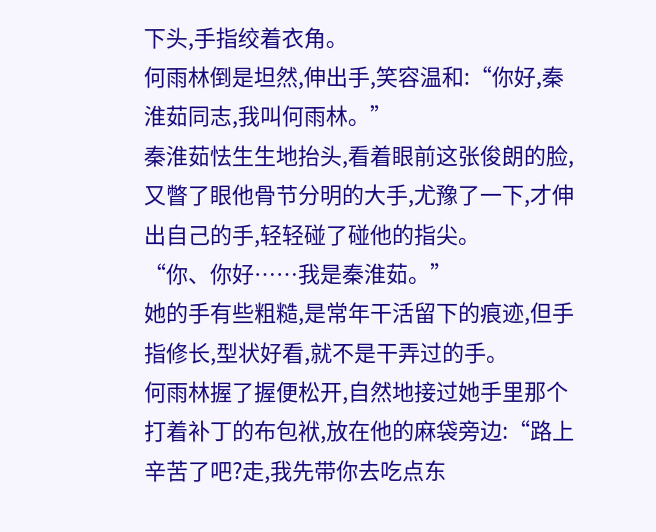下头,手指绞着衣角。
何雨林倒是坦然,伸出手,笑容温和:“你好,秦淮茹同志,我叫何雨林。”
秦淮茹怯生生地抬头,看着眼前这张俊朗的脸,又瞥了眼他骨节分明的大手,尤豫了一下,才伸出自己的手,轻轻碰了碰他的指尖。
“你、你好……我是秦淮茹。”
她的手有些粗糙,是常年干活留下的痕迹,但手指修长,型状好看,就不是干弄过的手。
何雨林握了握便松开,自然地接过她手里那个打着补丁的布包袱,放在他的麻袋旁边:“路上辛苦了吧?走,我先带你去吃点东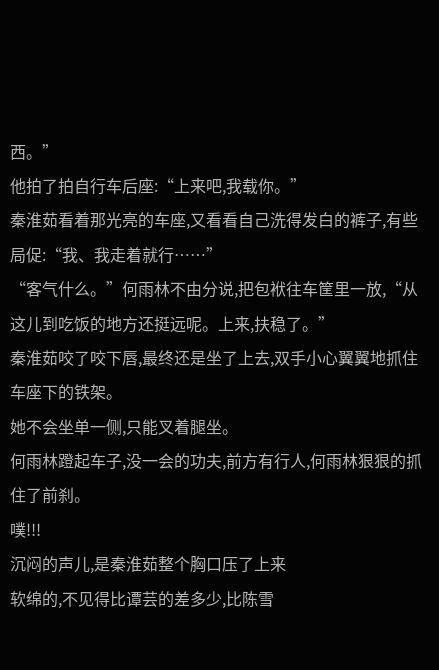西。”
他拍了拍自行车后座:“上来吧,我载你。”
秦淮茹看着那光亮的车座,又看看自己洗得发白的裤子,有些局促:“我、我走着就行……”
“客气什么。”何雨林不由分说,把包袱往车筐里一放,“从这儿到吃饭的地方还挺远呢。上来,扶稳了。”
秦淮茹咬了咬下唇,最终还是坐了上去,双手小心翼翼地抓住车座下的铁架。
她不会坐单一侧,只能叉着腿坐。
何雨林蹬起车子,没一会的功夫,前方有行人,何雨林狠狠的抓住了前刹。
噗!!!
沉闷的声儿,是秦淮茹整个胸口压了上来
软绵的,不见得比谭芸的差多少,比陈雪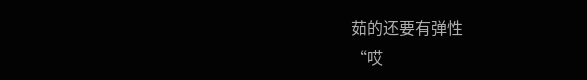茹的还要有弹性
“哎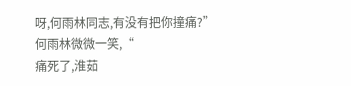呀,何雨林同志,有没有把你撞痛?”
何雨林微微一笑,“
痛死了,淮茹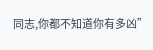同志,你都不知道你有多凶”